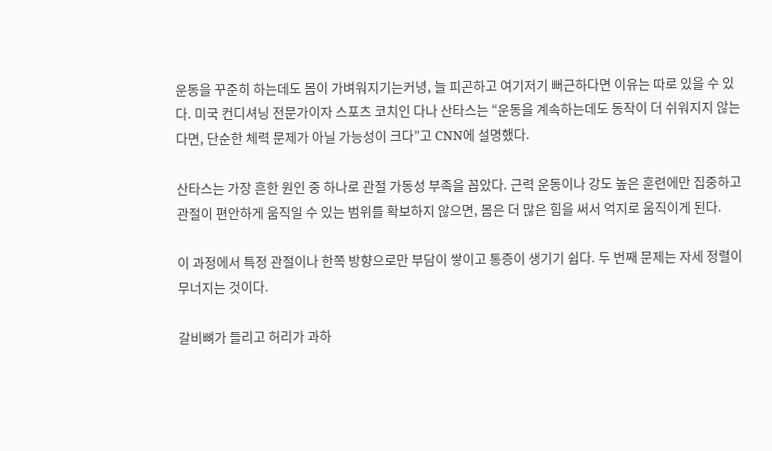운동을 꾸준히 하는데도 몸이 가벼워지기는커녕, 늘 피곤하고 여기저기 뻐근하다면 이유는 따로 있을 수 있다. 미국 컨디셔닝 전문가이자 스포츠 코치인 다나 산타스는 “운동을 계속하는데도 동작이 더 쉬워지지 않는다면, 단순한 체력 문제가 아닐 가능성이 크다”고 CNN에 설명했다.

산타스는 가장 흔한 원인 중 하나로 관절 가동성 부족을 꼽았다. 근력 운동이나 강도 높은 훈련에만 집중하고 관절이 편안하게 움직일 수 있는 범위를 확보하지 않으면, 몸은 더 많은 힘을 써서 억지로 움직이게 된다.

이 과정에서 특정 관절이나 한쪽 방향으로만 부담이 쌓이고 통증이 생기기 쉽다. 두 번째 문제는 자세 정렬이 무너지는 것이다.

갈비뼈가 들리고 허리가 과하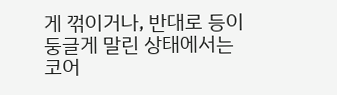게 꺾이거나, 반대로 등이 둥글게 말린 상태에서는 코어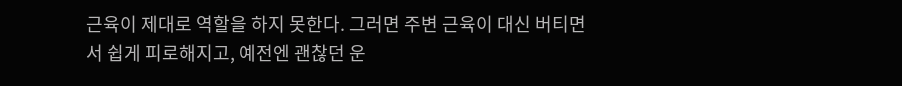근육이 제대로 역할을 하지 못한다. 그러면 주변 근육이 대신 버티면서 쉽게 피로해지고, 예전엔 괜찮던 운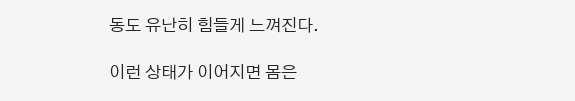동도 유난히 힘들게 느껴진다.

이런 상태가 이어지면 몸은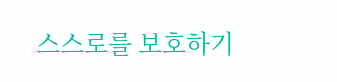스스로를 보호하기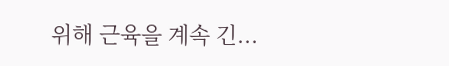위해 근육을 계속 긴...